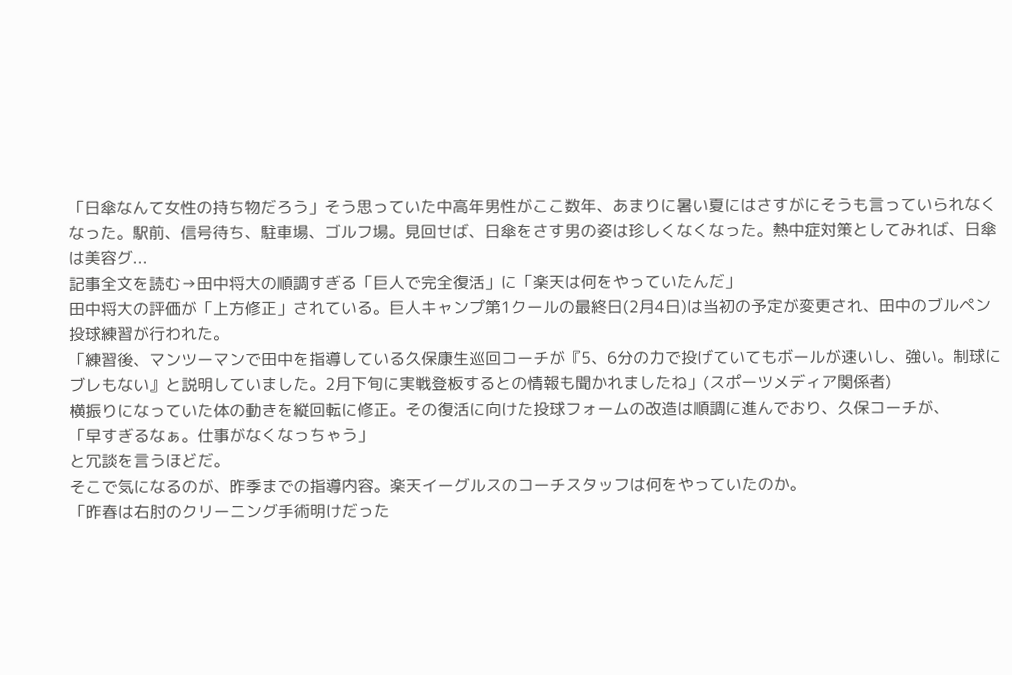「日傘なんて女性の持ち物だろう」そう思っていた中高年男性がここ数年、あまりに暑い夏にはさすがにそうも言っていられなくなった。駅前、信号待ち、駐車場、ゴルフ場。見回せば、日傘をさす男の姿は珍しくなくなった。熱中症対策としてみれば、日傘は美容グ...
記事全文を読む→田中将大の順調すぎる「巨人で完全復活」に「楽天は何をやっていたんだ」
田中将大の評価が「上方修正」されている。巨人キャンプ第1クールの最終日(2月4日)は当初の予定が変更され、田中のブルペン投球練習が行われた。
「練習後、マンツーマンで田中を指導している久保康生巡回コーチが『5、6分の力で投げていてもボールが速いし、強い。制球にブレもない』と説明していました。2月下旬に実戦登板するとの情報も聞かれましたね」(スポーツメディア関係者)
横振りになっていた体の動きを縦回転に修正。その復活に向けた投球フォームの改造は順調に進んでおり、久保コーチが、
「早すぎるなぁ。仕事がなくなっちゃう」
と冗談を言うほどだ。
そこで気になるのが、昨季までの指導内容。楽天イーグルスのコーチスタッフは何をやっていたのか。
「昨春は右肘のクリーニング手術明けだった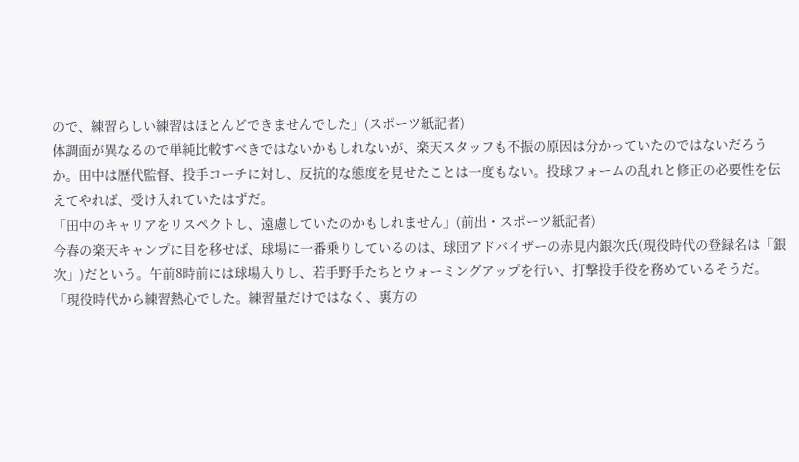ので、練習らしい練習はほとんどできませんでした」(スポーツ紙記者)
体調面が異なるので単純比較すべきではないかもしれないが、楽天スタッフも不振の原因は分かっていたのではないだろうか。田中は歴代監督、投手コーチに対し、反抗的な態度を見せたことは一度もない。投球フォームの乱れと修正の必要性を伝えてやれば、受け入れていたはずだ。
「田中のキャリアをリスペクトし、遠慮していたのかもしれません」(前出・スポーツ紙記者)
今春の楽天キャンプに目を移せば、球場に一番乗りしているのは、球団アドバイザーの赤見内銀次氏(現役時代の登録名は「銀次」)だという。午前8時前には球場入りし、若手野手たちとウォーミングアップを行い、打撃投手役を務めているそうだ。
「現役時代から練習熱心でした。練習量だけではなく、裏方の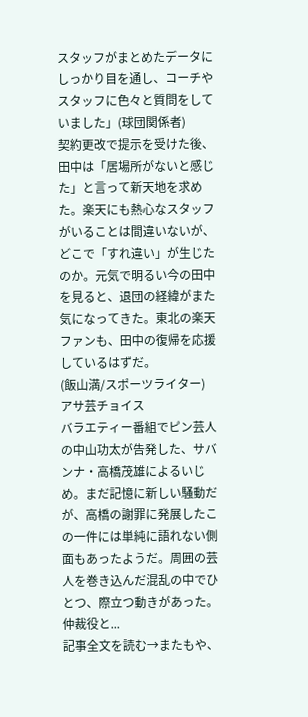スタッフがまとめたデータにしっかり目を通し、コーチやスタッフに色々と質問をしていました」(球団関係者)
契約更改で提示を受けた後、田中は「居場所がないと感じた」と言って新天地を求めた。楽天にも熱心なスタッフがいることは間違いないが、どこで「すれ違い」が生じたのか。元気で明るい今の田中を見ると、退団の経緯がまた気になってきた。東北の楽天ファンも、田中の復帰を応援しているはずだ。
(飯山満/スポーツライター)
アサ芸チョイス
バラエティー番組でピン芸人の中山功太が告発した、サバンナ・高橋茂雄によるいじめ。まだ記憶に新しい騒動だが、高橋の謝罪に発展したこの一件には単純に語れない側面もあったようだ。周囲の芸人を巻き込んだ混乱の中でひとつ、際立つ動きがあった。仲裁役と...
記事全文を読む→またもや、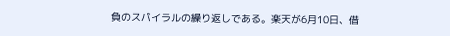負のスパイラルの繰り返しである。楽天が6月10日、借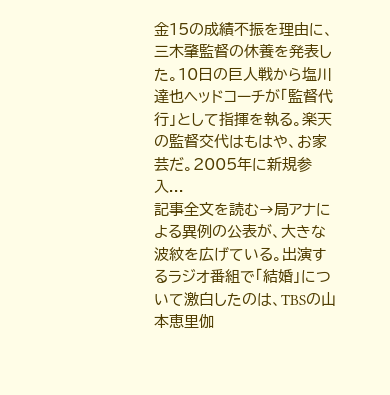金15の成績不振を理由に、三木肇監督の休養を発表した。10日の巨人戦から塩川達也ヘッドコーチが「監督代行」として指揮を執る。楽天の監督交代はもはや、お家芸だ。2005年に新規参入...
記事全文を読む→局アナによる異例の公表が、大きな波紋を広げている。出演するラジオ番組で「結婚」について激白したのは、TBSの山本恵里伽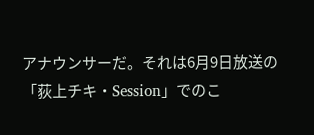アナウンサーだ。それは6月9日放送の「荻上チキ・Session」でのこ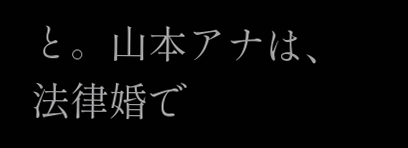と。山本アナは、法律婚で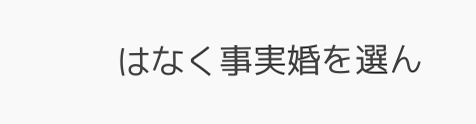はなく事実婚を選ん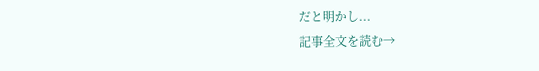だと明かし...
記事全文を読む→